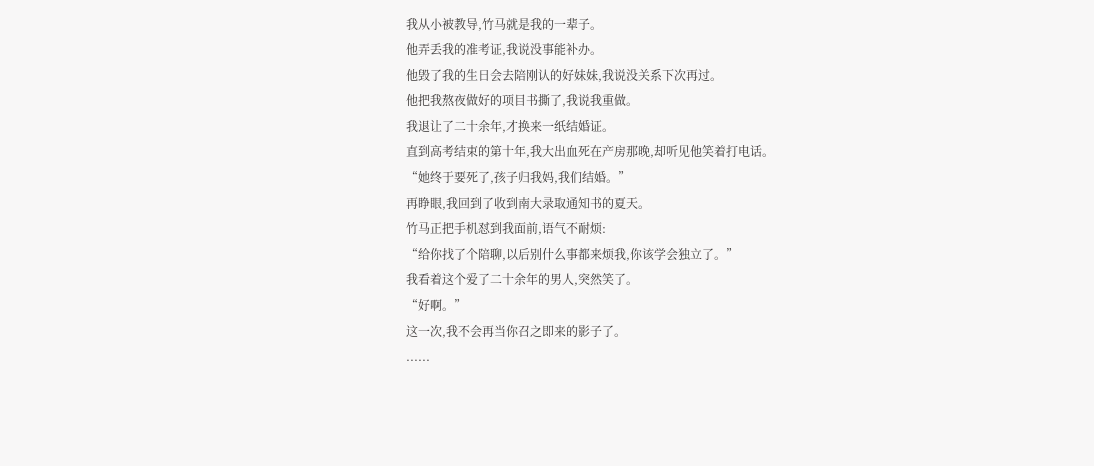我从小被教导,竹马就是我的一辈子。
他弄丢我的准考证,我说没事能补办。
他毁了我的生日会去陪刚认的好妹妹,我说没关系下次再过。
他把我熬夜做好的项目书撕了,我说我重做。
我退让了二十余年,才换来一纸结婚证。
直到高考结束的第十年,我大出血死在产房那晚,却听见他笑着打电话。
“她终于要死了,孩子归我妈,我们结婚。”
再睁眼,我回到了收到南大录取通知书的夏天。
竹马正把手机怼到我面前,语气不耐烦:
“给你找了个陪聊,以后别什么事都来烦我,你该学会独立了。”
我看着这个爱了二十余年的男人,突然笑了。
“好啊。”
这一次,我不会再当你召之即来的影子了。
......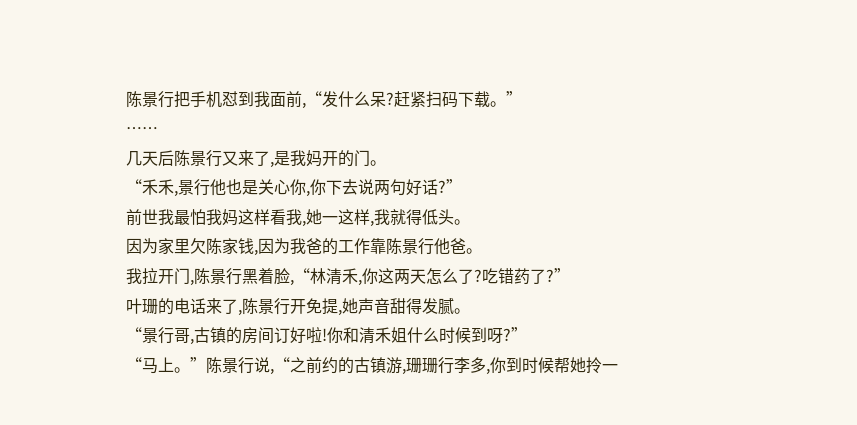陈景行把手机怼到我面前,“发什么呆?赶紧扫码下载。”
……
几天后陈景行又来了,是我妈开的门。
“禾禾,景行他也是关心你,你下去说两句好话?”
前世我最怕我妈这样看我,她一这样,我就得低头。
因为家里欠陈家钱,因为我爸的工作靠陈景行他爸。
我拉开门,陈景行黑着脸,“林清禾,你这两天怎么了?吃错药了?”
叶珊的电话来了,陈景行开免提,她声音甜得发腻。
“景行哥,古镇的房间订好啦!你和清禾姐什么时候到呀?”
“马上。”陈景行说,“之前约的古镇游,珊珊行李多,你到时候帮她拎一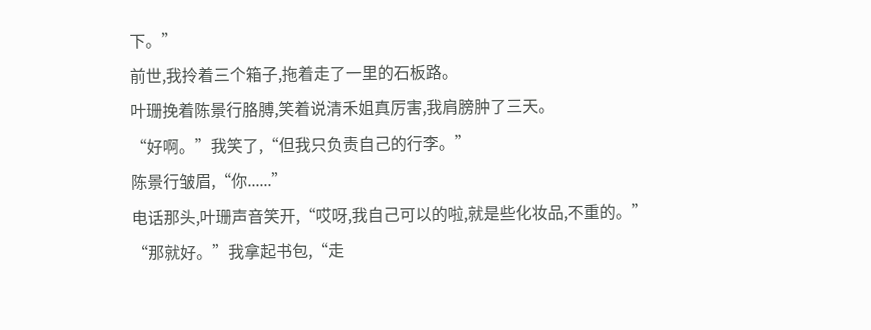下。”
前世,我拎着三个箱子,拖着走了一里的石板路。
叶珊挽着陈景行胳膊,笑着说清禾姐真厉害,我肩膀肿了三天。
“好啊。”我笑了,“但我只负责自己的行李。”
陈景行皱眉,“你......”
电话那头,叶珊声音笑开,“哎呀,我自己可以的啦,就是些化妆品,不重的。”
“那就好。”我拿起书包,“走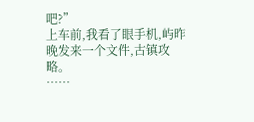吧?”
上车前,我看了眼手机,屿昨晚发来一个文件,古镇攻略。
……